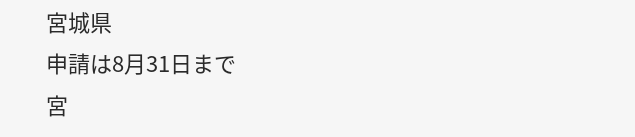宮城県
申請は8月31日まで
宮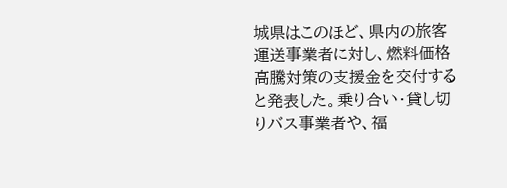城県はこのほど、県内の旅客運送事業者に対し、燃料価格高騰対策の支援金を交付すると発表した。乗り合い・貸し切りバス事業者や、福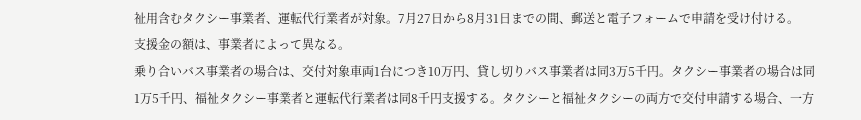祉用含むタクシー事業者、運転代行業者が対象。7月27日から8月31日までの間、郵送と電子フォームで申請を受け付ける。
支援金の額は、事業者によって異なる。
乗り合いバス事業者の場合は、交付対象車両1台につき10万円、貸し切りバス事業者は同3万5千円。タクシー事業者の場合は同1万5千円、福祉タクシー事業者と運転代行業者は同8千円支援する。タクシーと福祉タクシーの両方で交付申請する場合、一方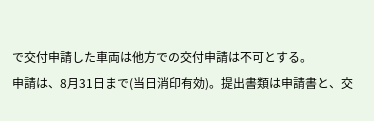で交付申請した車両は他方での交付申請は不可とする。
申請は、8月31日まで(当日消印有効)。提出書類は申請書と、交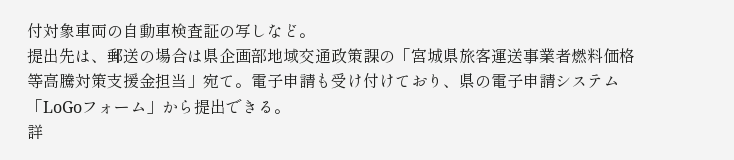付対象車両の自動車検査証の写しなど。
提出先は、郵送の場合は県企画部地域交通政策課の「宮城県旅客運送事業者燃料価格等高騰対策支援金担当」宛て。電子申請も受け付けており、県の電子申請システム「LoGoフォーム」から提出できる。
詳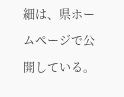細は、県ホームページで公開している。